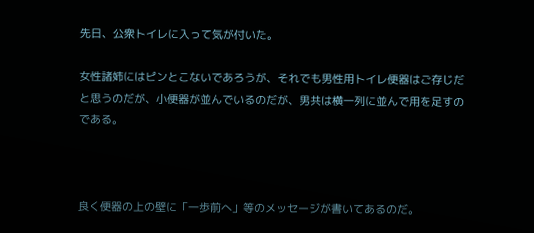先日、公衆トイレに入って気が付いた。

女性諸姉にはピンとこないであろうが、それでも男性用トイレ便器はご存じだと思うのだが、小便器が並んでいるのだが、男共は横一列に並んで用を足すのである。



良く便器の上の壁に「一歩前へ」等のメッセージが書いてあるのだ。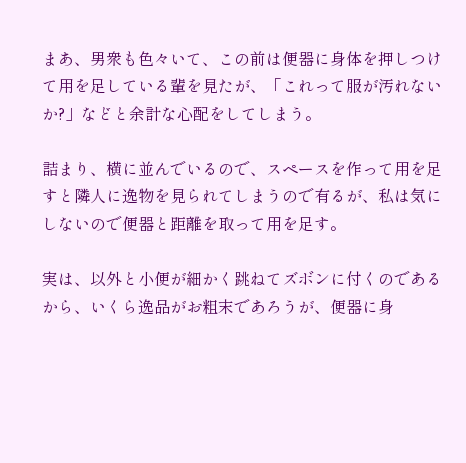まあ、男衆も色々いて、この前は便器に身体を押しつけて用を足している輩を見たが、「これって服が汚れないか?」などと余計な心配をしてしまう。

詰まり、横に並んでいるので、スペースを作って用を足すと隣人に逸物を見られてしまうので有るが、私は気にしないので便器と距離を取って用を足す。

実は、以外と小便が細かく跳ねてズボンに付くのであるから、いくら逸品がお粗末であろうが、便器に身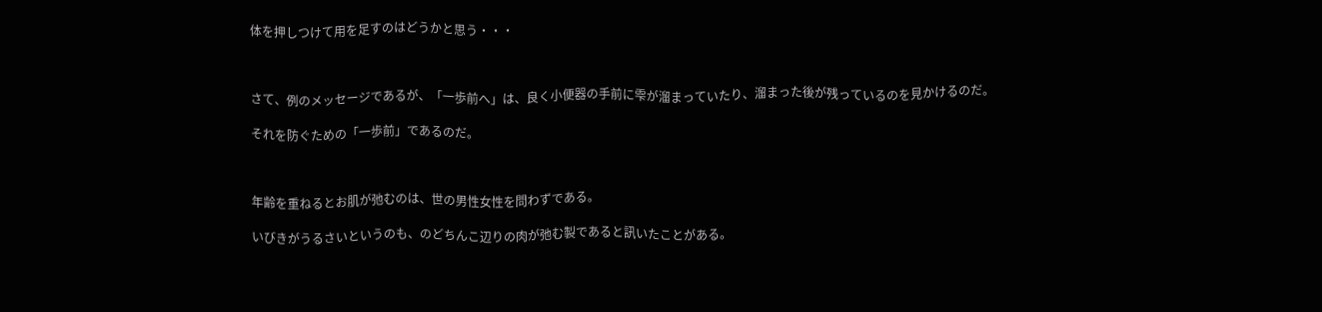体を押しつけて用を足すのはどうかと思う・・・



さて、例のメッセージであるが、「一歩前へ」は、良く小便器の手前に雫が溜まっていたり、溜まった後が残っているのを見かけるのだ。

それを防ぐための「一歩前」であるのだ。



年齢を重ねるとお肌が弛むのは、世の男性女性を問わずである。

いびきがうるさいというのも、のどちんこ辺りの肉が弛む製であると訊いたことがある。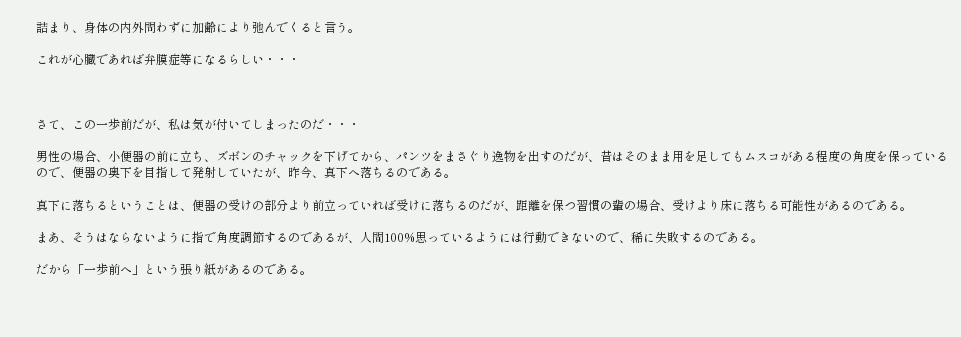詰まり、身体の内外問わずに加齢により弛んでくると言う。

これが心臓であれば弁膜症等になるらしい・・・



さて、この一歩前だが、私は気が付いてしまったのだ・・・

男性の場合、小便器の前に立ち、ズボンのチャックを下げてから、パンツをまさぐり逸物を出すのだが、昔はそのまま用を足してもムスコがある程度の角度を保っているので、便器の奥下を目指して発射していたが、昨今、真下へ落ちるのである。

真下に落ちるということは、便器の受けの部分より前立っていれば受けに落ちるのだが、距離を保つ習慣の輩の場合、受けより床に落ちる可能性があるのである。

まあ、そうはならないように指で角度調節するのであるが、人間100%思っているようには行動できないので、稀に失敗するのである。

だから「一歩前へ」という張り紙があるのである。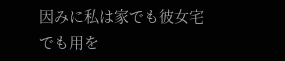因みに私は家でも彼女宅でも用を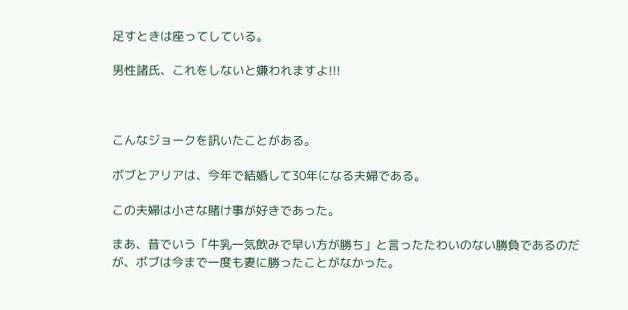足すときは座ってしている。

男性諸氏、これをしないと嫌われますよ!!!



こんなジョークを訊いたことがある。

ボブとアリアは、今年で結婚して30年になる夫婦である。

この夫婦は小さな賭け事が好きであった。

まあ、昔でいう「牛乳一気飲みで早い方が勝ち」と言ったたわいのない勝負であるのだが、ボブは今まで一度も妻に勝ったことがなかった。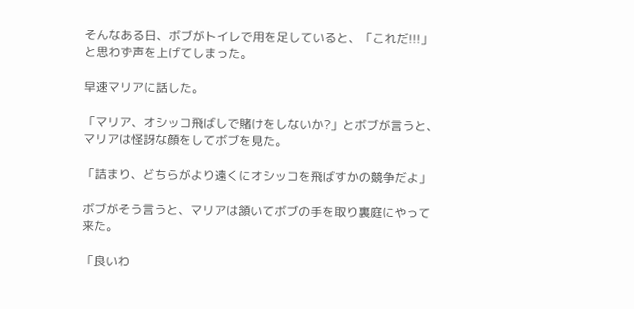そんなある日、ボブがトイレで用を足していると、「これだ!!!」と思わず声を上げてしまった。

早速マリアに話した。

「マリア、オシッコ飛ばしで賭けをしないか?」とボブが言うと、マリアは怪訝な顔をしてボブを見た。

「詰まり、どちらがより遠くにオシッコを飛ばすかの競争だよ」

ボブがそう言うと、マリアは頷いてボブの手を取り裏庭にやって来た。

「良いわ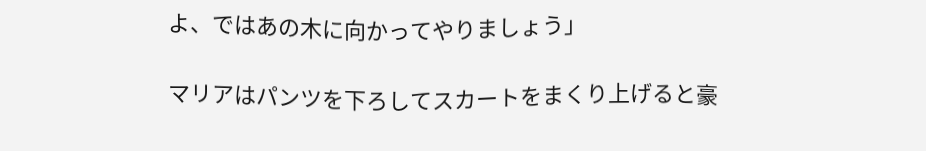よ、ではあの木に向かってやりましょう」

マリアはパンツを下ろしてスカートをまくり上げると豪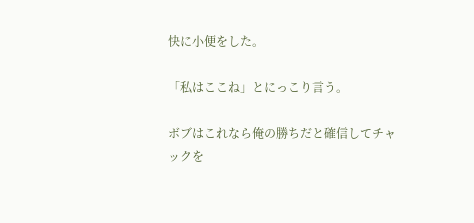快に小便をした。

「私はここね」とにっこり言う。

ボブはこれなら俺の勝ちだと確信してチャックを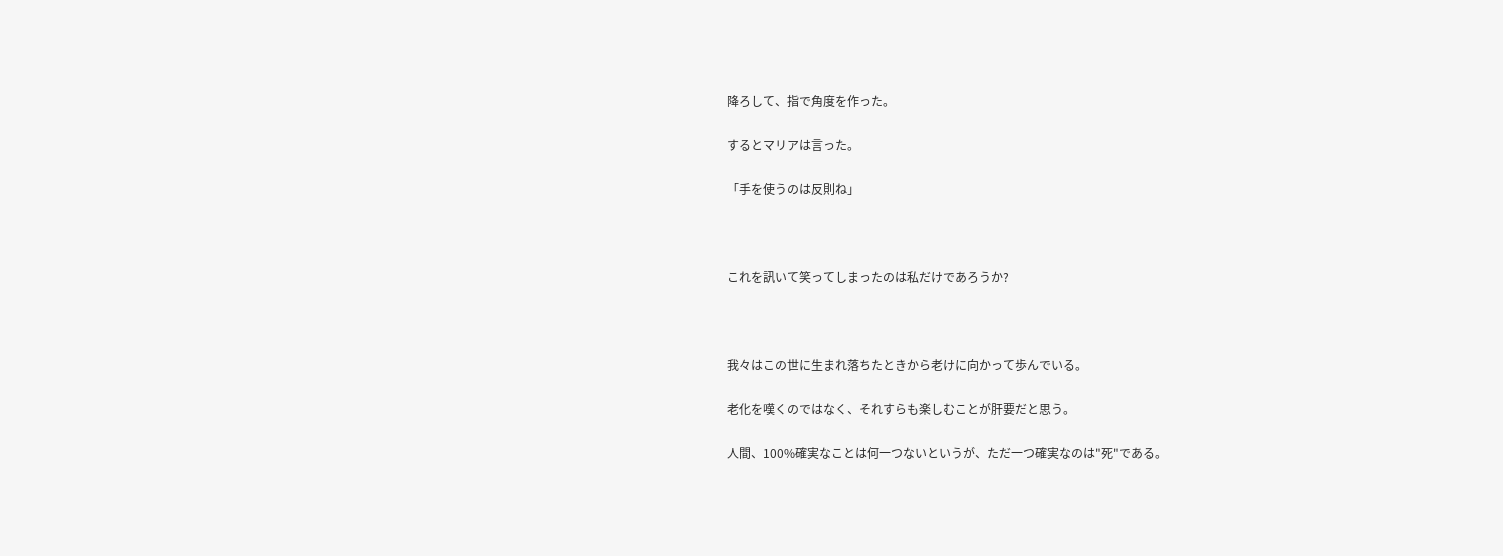降ろして、指で角度を作った。

するとマリアは言った。

「手を使うのは反則ね」



これを訊いて笑ってしまったのは私だけであろうか?



我々はこの世に生まれ落ちたときから老けに向かって歩んでいる。

老化を嘆くのではなく、それすらも楽しむことが肝要だと思う。

人間、100%確実なことは何一つないというが、ただ一つ確実なのは"死"である。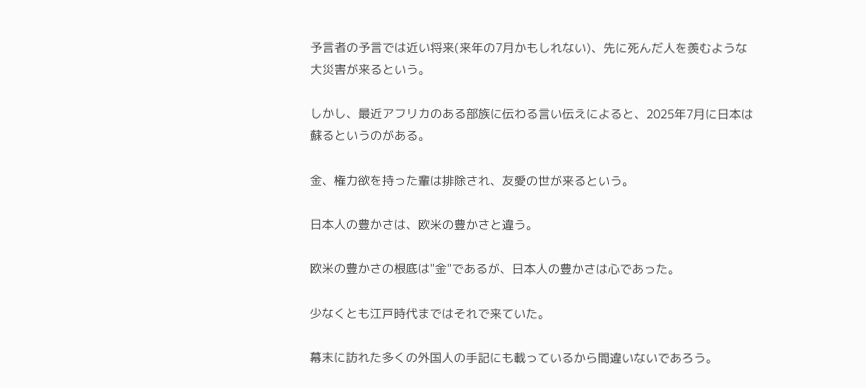予言者の予言では近い将来(来年の7月かもしれない)、先に死んだ人を羨むような大災害が来るという。

しかし、最近アフリカのある部族に伝わる言い伝えによると、2025年7月に日本は蘇るというのがある。

金、権力欲を持った輩は排除され、友愛の世が来るという。

日本人の豊かさは、欧米の豊かさと違う。

欧米の豊かさの根底は"金"であるが、日本人の豊かさは心であった。

少なくとも江戸時代まではそれで来ていた。

幕末に訪れた多くの外国人の手記にも載っているから間違いないであろう。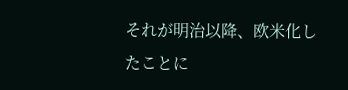それが明治以降、欧米化したことに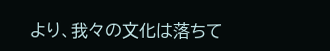より、我々の文化は落ちて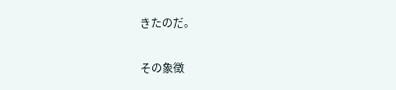きたのだ。

その象徴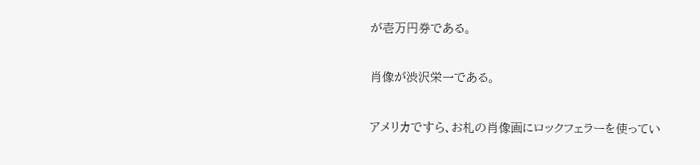が壱万円券である。

肖像が渋沢栄一である。

アメリカですら、お札の肖像画にロックフェラーを使ってい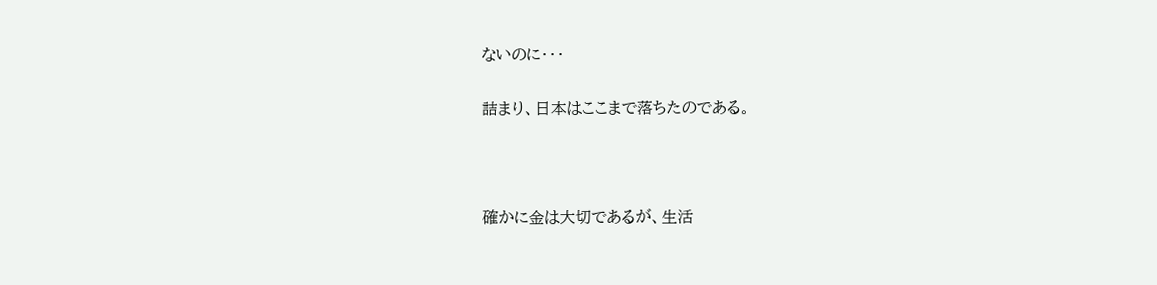ないのに・・・

詰まり、日本はここまで落ちたのである。



確かに金は大切であるが、生活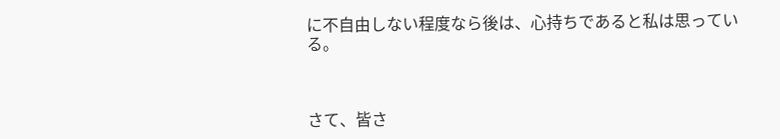に不自由しない程度なら後は、心持ちであると私は思っている。



さて、皆さ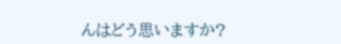んはどう思いますか?